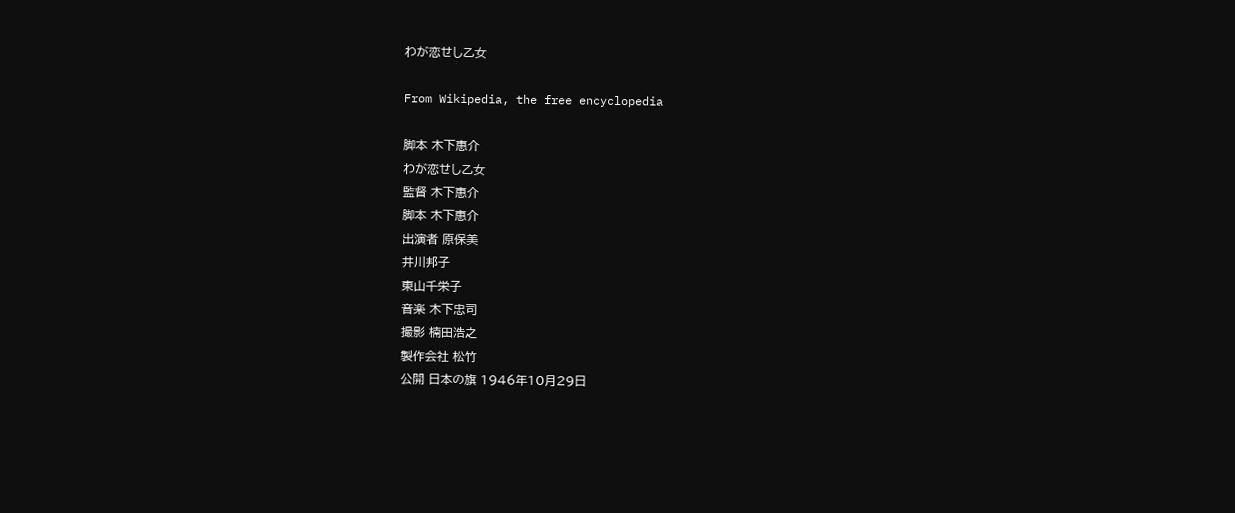わが恋せし乙女

From Wikipedia, the free encyclopedia

脚本 木下惠介
わが恋せし乙女
監督 木下惠介
脚本 木下惠介
出演者 原保美
井川邦子
東山千栄子
音楽 木下忠司
撮影 楠田浩之
製作会社 松竹
公開 日本の旗 1946年10月29日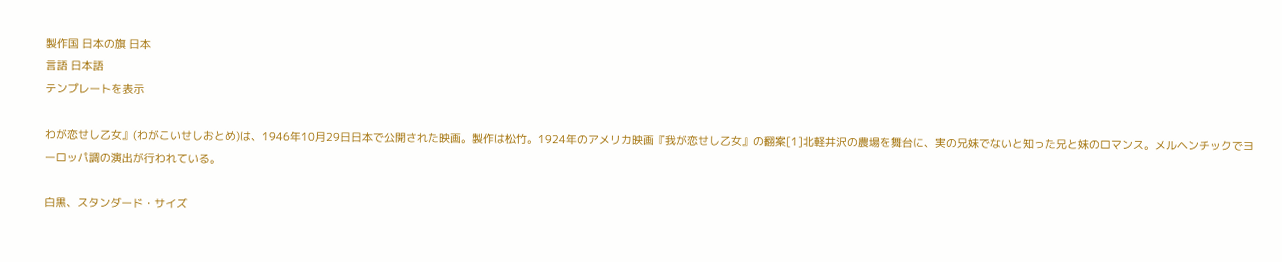製作国 日本の旗 日本
言語 日本語
テンプレートを表示

わが恋せし乙女』(わがこいせしおとめ)は、1946年10月29日日本で公開された映画。製作は松竹。1924年のアメリカ映画『我が恋せし乙女』の翻案[1]北軽井沢の農場を舞台に、実の兄妹でないと知った兄と妹のロマンス。メルヘンチックでヨーロッパ調の演出が行われている。

白黒、スタンダード・サイズ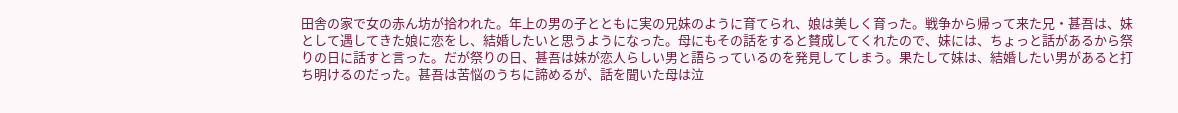田舎の家で女の赤ん坊が拾われた。年上の男の子とともに実の兄妹のように育てられ、娘は美しく育った。戦争から帰って来た兄・甚吾は、妹として遇してきた娘に恋をし、結婚したいと思うようになった。母にもその話をすると賛成してくれたので、妹には、ちょっと話があるから祭りの日に話すと言った。だが祭りの日、甚吾は妹が恋人らしい男と語らっているのを発見してしまう。果たして妹は、結婚したい男があると打ち明けるのだった。甚吾は苦悩のうちに諦めるが、話を聞いた母は泣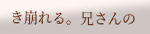き崩れる。兄さんの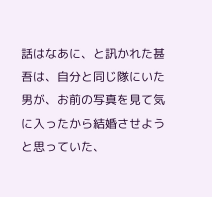話はなあに、と訊かれた甚吾は、自分と同じ隊にいた男が、お前の写真を見て気に入ったから結婚させようと思っていた、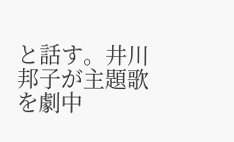と話す。井川邦子が主題歌を劇中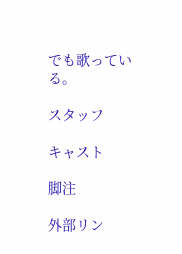でも歌っている。

スタッフ

キャスト

脚注

外部リン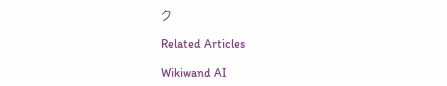ク

Related Articles

Wikiwand AI